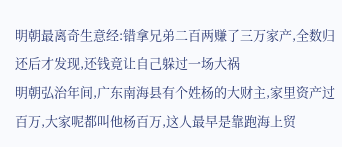明朝最离奇生意经:错拿兄弟二百两赚了三万家产,全数归还后才发现,还钱竟让自己躲过一场大祸
明朝弘治年间,广东南海县有个姓杨的大财主,家里资产过百万,大家呢都叫他杨百万,这人最早是靠跑海上贸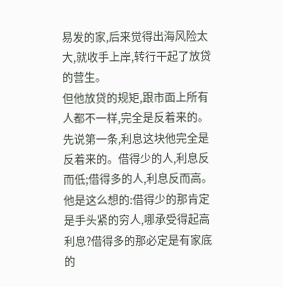易发的家,后来觉得出海风险太大,就收手上岸,转行干起了放贷的营生。
但他放贷的规矩,跟市面上所有人都不一样,完全是反着来的。
先说第一条,利息这块他完全是反着来的。借得少的人,利息反而低;借得多的人,利息反而高。他是这么想的:借得少的那肯定是手头紧的穷人,哪承受得起高利息?借得多的那必定是有家底的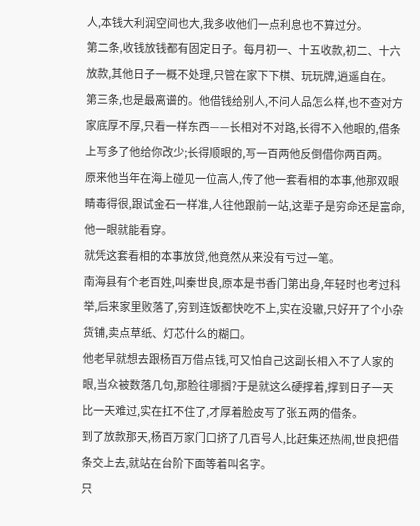人,本钱大利润空间也大,我多收他们一点利息也不算过分。
第二条,收钱放钱都有固定日子。每月初一、十五收款,初二、十六放款,其他日子一概不处理,只管在家下下棋、玩玩牌,逍遥自在。
第三条,也是最离谱的。他借钱给别人,不问人品怎么样,也不查对方家底厚不厚,只看一样东西——长相对不对路,长得不入他眼的,借条上写多了他给你改少;长得顺眼的,写一百两他反倒借你两百两。
原来他当年在海上碰见一位高人,传了他一套看相的本事,他那双眼睛毒得很,跟试金石一样准,人往他跟前一站,这辈子是穷命还是富命,他一眼就能看穿。
就凭这套看相的本事放贷,他竟然从来没有亏过一笔。
南海县有个老百姓,叫秦世良,原本是书香门第出身,年轻时也考过科举,后来家里败落了,穷到连饭都快吃不上,实在没辙,只好开了个小杂货铺,卖点草纸、灯芯什么的糊口。
他老早就想去跟杨百万借点钱,可又怕自己这副长相入不了人家的眼,当众被数落几句,那脸往哪搁?于是就这么硬撑着,撑到日子一天比一天难过,实在扛不住了,才厚着脸皮写了张五两的借条。
到了放款那天,杨百万家门口挤了几百号人,比赶集还热闹,世良把借条交上去,就站在台阶下面等着叫名字。
只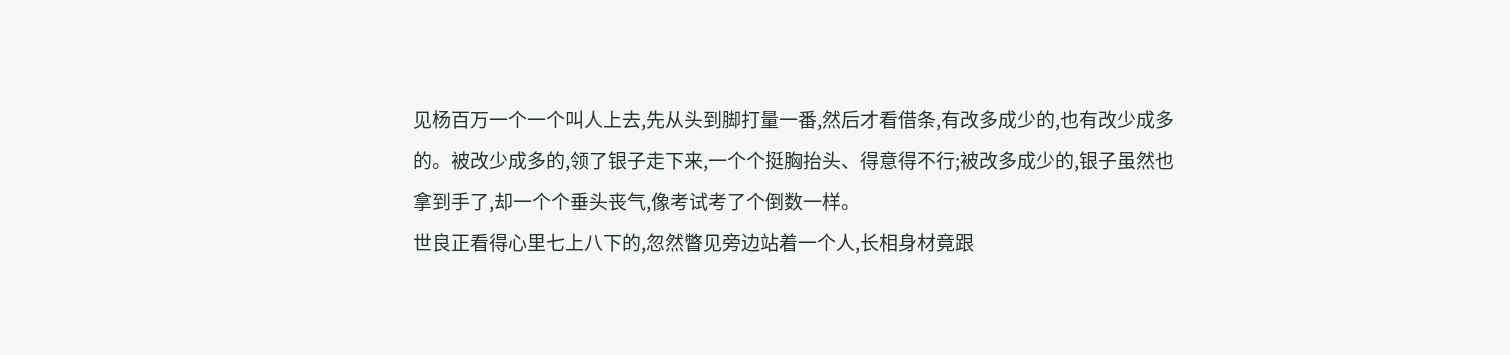见杨百万一个一个叫人上去,先从头到脚打量一番,然后才看借条,有改多成少的,也有改少成多的。被改少成多的,领了银子走下来,一个个挺胸抬头、得意得不行;被改多成少的,银子虽然也拿到手了,却一个个垂头丧气,像考试考了个倒数一样。
世良正看得心里七上八下的,忽然瞥见旁边站着一个人,长相身材竟跟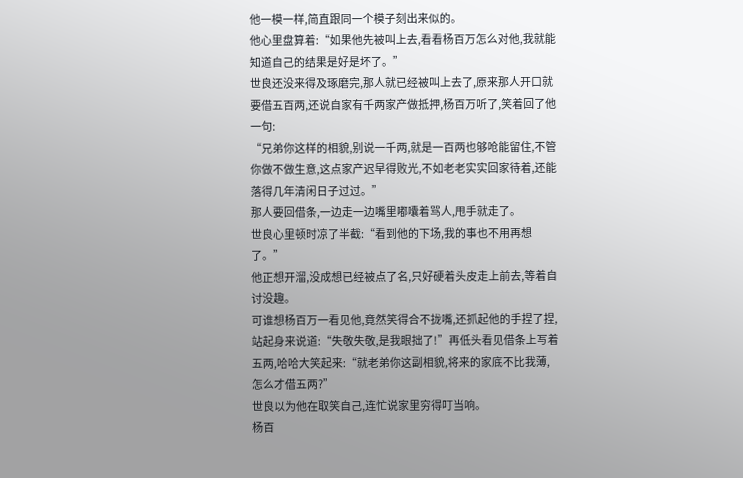他一模一样,简直跟同一个模子刻出来似的。
他心里盘算着:“如果他先被叫上去,看看杨百万怎么对他,我就能知道自己的结果是好是坏了。”
世良还没来得及琢磨完,那人就已经被叫上去了,原来那人开口就要借五百两,还说自家有千两家产做抵押,杨百万听了,笑着回了他一句:
“兄弟你这样的相貌,别说一千两,就是一百两也够呛能留住,不管你做不做生意,这点家产迟早得败光,不如老老实实回家待着,还能落得几年清闲日子过过。”
那人要回借条,一边走一边嘴里嘟囔着骂人,甩手就走了。
世良心里顿时凉了半截:“看到他的下场,我的事也不用再想了。”
他正想开溜,没成想已经被点了名,只好硬着头皮走上前去,等着自讨没趣。
可谁想杨百万一看见他,竟然笑得合不拢嘴,还抓起他的手捏了捏,站起身来说道:“失敬失敬,是我眼拙了!”再低头看见借条上写着五两,哈哈大笑起来:“就老弟你这副相貌,将来的家底不比我薄,怎么才借五两?”
世良以为他在取笑自己,连忙说家里穷得叮当响。
杨百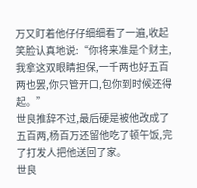万又盯着他仔仔细细看了一遍,收起笑脸认真地说:“你将来准是个财主,我拿这双眼睛担保,一千两也好五百两也罢,你只管开口,包你到时候还得起。”
世良推辞不过,最后硬是被他改成了五百两,杨百万还留他吃了顿午饭,完了打发人把他送回了家。
世良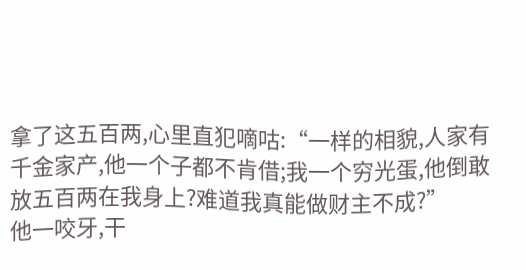拿了这五百两,心里直犯嘀咕:“一样的相貌,人家有千金家产,他一个子都不肯借;我一个穷光蛋,他倒敢放五百两在我身上?难道我真能做财主不成?”
他一咬牙,干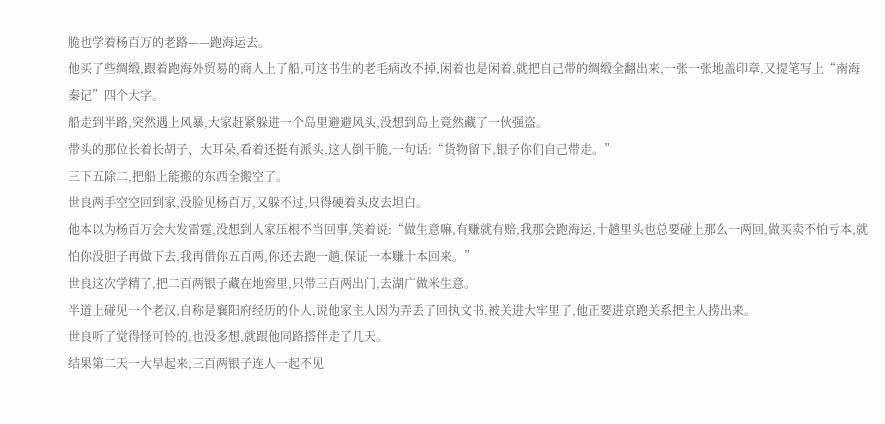脆也学着杨百万的老路——跑海运去。
他买了些绸缎,跟着跑海外贸易的商人上了船,可这书生的老毛病改不掉,闲着也是闲着,就把自己带的绸缎全翻出来,一张一张地盖印章,又提笔写上“南海秦记”四个大字。
船走到半路,突然遇上风暴,大家赶紧躲进一个岛里避避风头,没想到岛上竟然藏了一伙强盗。
带头的那位长着长胡子、大耳朵,看着还挺有派头,这人倒干脆,一句话:“货物留下,银子你们自己带走。”
三下五除二,把船上能搬的东西全搬空了。
世良两手空空回到家,没脸见杨百万,又躲不过,只得硬着头皮去坦白。
他本以为杨百万会大发雷霆,没想到人家压根不当回事,笑着说:“做生意嘛,有赚就有赔,我那会跑海运,十趟里头也总要碰上那么一两回,做买卖不怕亏本,就怕你没胆子再做下去,我再借你五百两,你还去跑一趟,保证一本赚十本回来。”
世良这次学精了,把二百两银子藏在地窖里,只带三百两出门,去湖广做米生意。
半道上碰见一个老汉,自称是襄阳府经历的仆人,说他家主人因为弄丢了回执文书,被关进大牢里了,他正要进京跑关系把主人捞出来。
世良听了觉得怪可怜的,也没多想,就跟他同路搭伴走了几天。
结果第二天一大早起来,三百两银子连人一起不见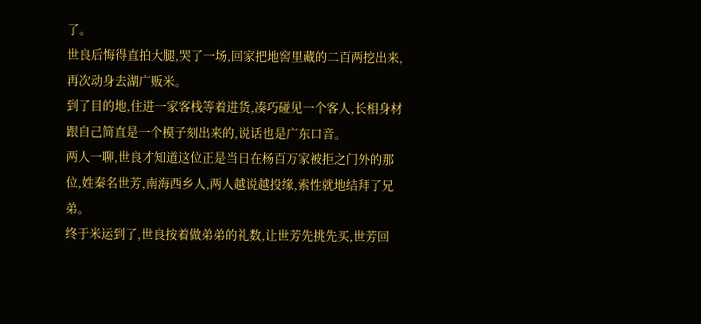了。
世良后悔得直拍大腿,哭了一场,回家把地窖里藏的二百两挖出来,再次动身去湖广贩米。
到了目的地,住进一家客栈等着进货,凑巧碰见一个客人,长相身材跟自己简直是一个模子刻出来的,说话也是广东口音。
两人一聊,世良才知道这位正是当日在杨百万家被拒之门外的那位,姓秦名世芳,南海西乡人,两人越说越投缘,索性就地结拜了兄弟。
终于米运到了,世良按着做弟弟的礼数,让世芳先挑先买,世芳回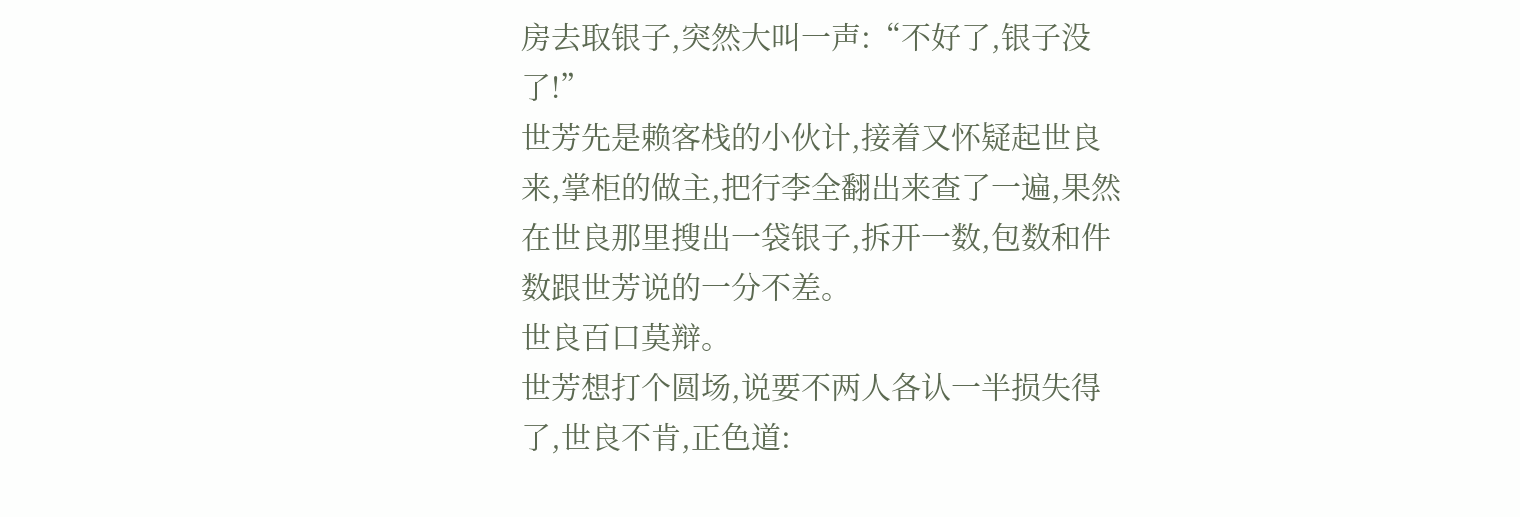房去取银子,突然大叫一声:“不好了,银子没了!”
世芳先是赖客栈的小伙计,接着又怀疑起世良来,掌柜的做主,把行李全翻出来查了一遍,果然在世良那里搜出一袋银子,拆开一数,包数和件数跟世芳说的一分不差。
世良百口莫辩。
世芳想打个圆场,说要不两人各认一半损失得了,世良不肯,正色道: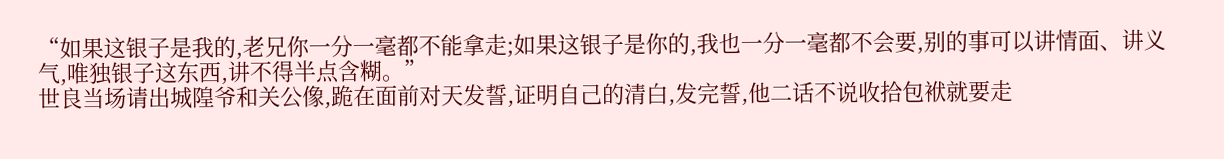“如果这银子是我的,老兄你一分一毫都不能拿走;如果这银子是你的,我也一分一毫都不会要,别的事可以讲情面、讲义气,唯独银子这东西,讲不得半点含糊。”
世良当场请出城隍爷和关公像,跪在面前对天发誓,证明自己的清白,发完誓,他二话不说收拾包袱就要走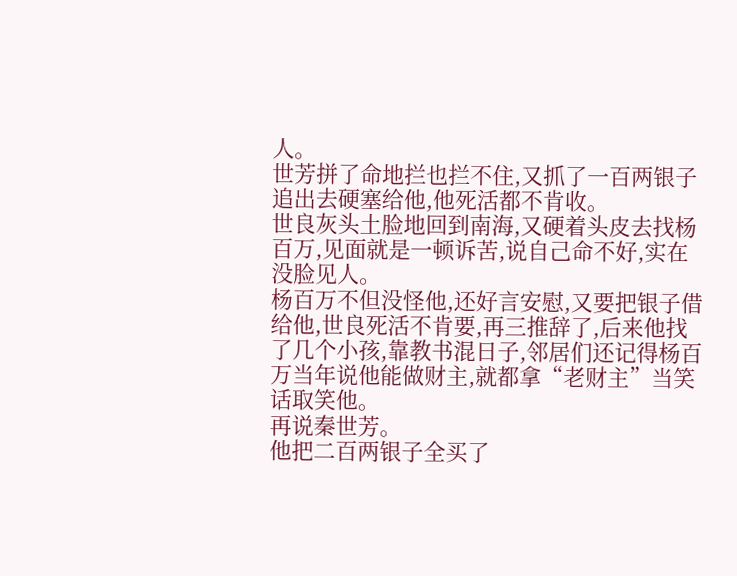人。
世芳拼了命地拦也拦不住,又抓了一百两银子追出去硬塞给他,他死活都不肯收。
世良灰头土脸地回到南海,又硬着头皮去找杨百万,见面就是一顿诉苦,说自己命不好,实在没脸见人。
杨百万不但没怪他,还好言安慰,又要把银子借给他,世良死活不肯要,再三推辞了,后来他找了几个小孩,靠教书混日子,邻居们还记得杨百万当年说他能做财主,就都拿“老财主”当笑话取笑他。
再说秦世芳。
他把二百两银子全买了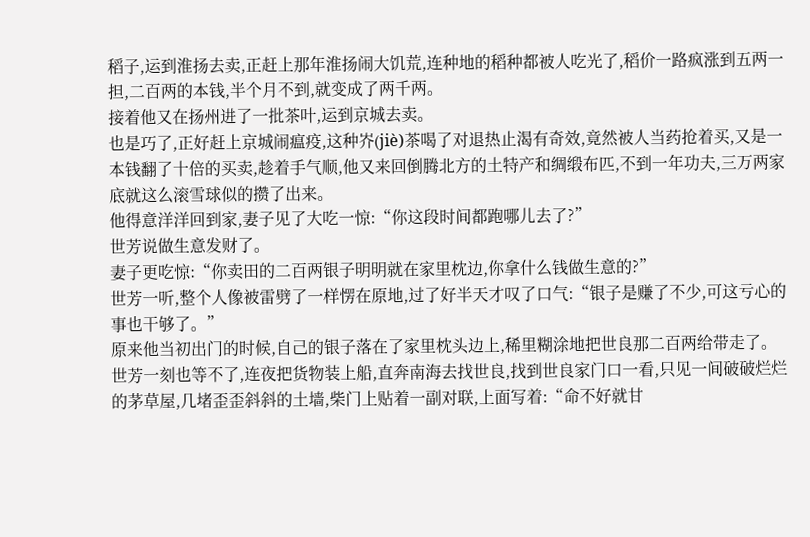稻子,运到淮扬去卖,正赶上那年淮扬闹大饥荒,连种地的稻种都被人吃光了,稻价一路疯涨到五两一担,二百两的本钱,半个月不到,就变成了两千两。
接着他又在扬州进了一批茶叶,运到京城去卖。
也是巧了,正好赶上京城闹瘟疫,这种岕(jiè)茶喝了对退热止渴有奇效,竟然被人当药抢着买,又是一本钱翻了十倍的买卖,趁着手气顺,他又来回倒腾北方的土特产和绸缎布匹,不到一年功夫,三万两家底就这么滚雪球似的攒了出来。
他得意洋洋回到家,妻子见了大吃一惊:“你这段时间都跑哪儿去了?”
世芳说做生意发财了。
妻子更吃惊:“你卖田的二百两银子明明就在家里枕边,你拿什么钱做生意的?”
世芳一听,整个人像被雷劈了一样愣在原地,过了好半天才叹了口气:“银子是赚了不少,可这亏心的事也干够了。”
原来他当初出门的时候,自己的银子落在了家里枕头边上,稀里糊涂地把世良那二百两给带走了。
世芳一刻也等不了,连夜把货物装上船,直奔南海去找世良,找到世良家门口一看,只见一间破破烂烂的茅草屋,几堵歪歪斜斜的土墙,柴门上贴着一副对联,上面写着:“命不好就甘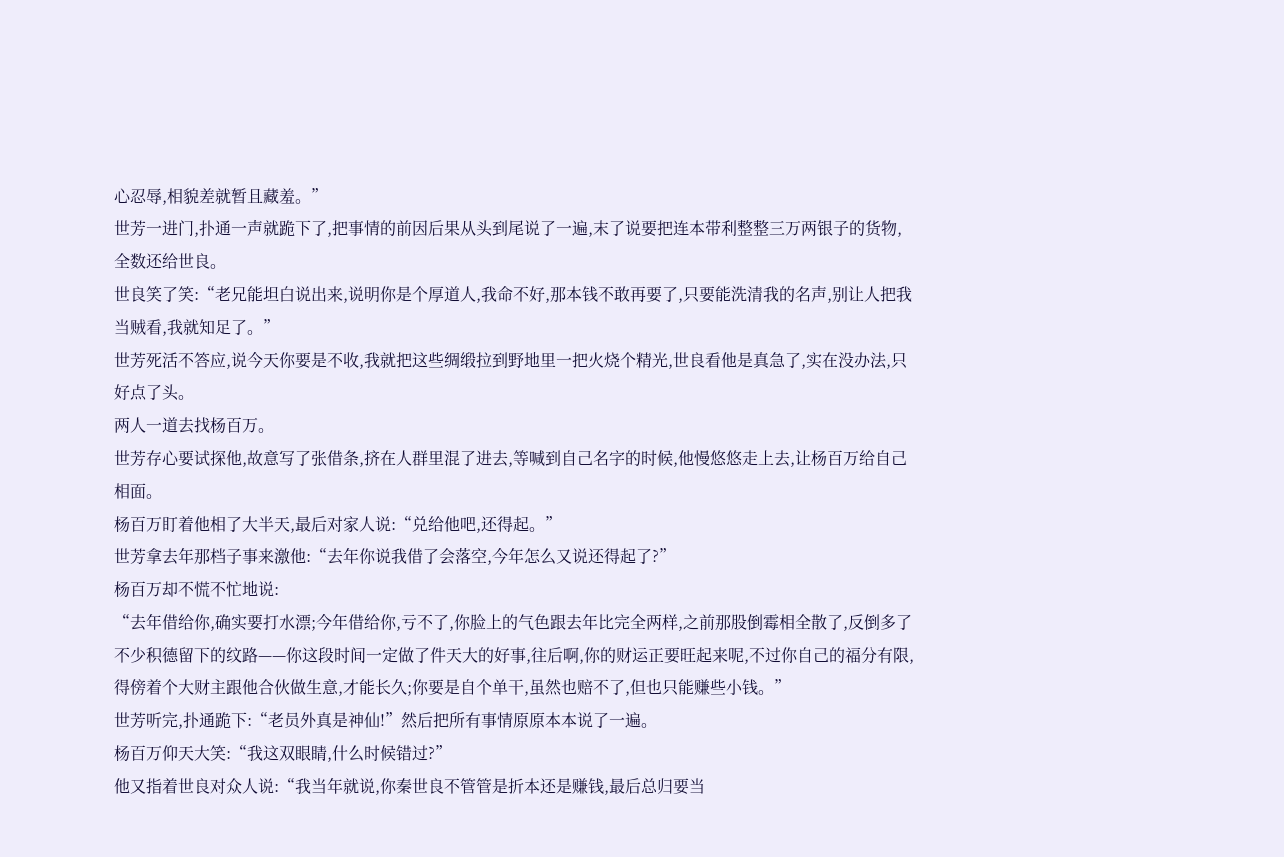心忍辱,相貌差就暂且藏羞。”
世芳一进门,扑通一声就跪下了,把事情的前因后果从头到尾说了一遍,末了说要把连本带利整整三万两银子的货物,全数还给世良。
世良笑了笑:“老兄能坦白说出来,说明你是个厚道人,我命不好,那本钱不敢再要了,只要能洗清我的名声,别让人把我当贼看,我就知足了。”
世芳死活不答应,说今天你要是不收,我就把这些绸缎拉到野地里一把火烧个精光,世良看他是真急了,实在没办法,只好点了头。
两人一道去找杨百万。
世芳存心要试探他,故意写了张借条,挤在人群里混了进去,等喊到自己名字的时候,他慢悠悠走上去,让杨百万给自己相面。
杨百万盯着他相了大半天,最后对家人说:“兑给他吧,还得起。”
世芳拿去年那档子事来激他:“去年你说我借了会落空,今年怎么又说还得起了?”
杨百万却不慌不忙地说:
“去年借给你,确实要打水漂;今年借给你,亏不了,你脸上的气色跟去年比完全两样,之前那股倒霉相全散了,反倒多了不少积德留下的纹路——你这段时间一定做了件天大的好事,往后啊,你的财运正要旺起来呢,不过你自己的福分有限,得傍着个大财主跟他合伙做生意,才能长久;你要是自个单干,虽然也赔不了,但也只能赚些小钱。”
世芳听完,扑通跪下:“老员外真是神仙!”然后把所有事情原原本本说了一遍。
杨百万仰天大笑:“我这双眼睛,什么时候错过?”
他又指着世良对众人说:“我当年就说,你秦世良不管管是折本还是赚钱,最后总归要当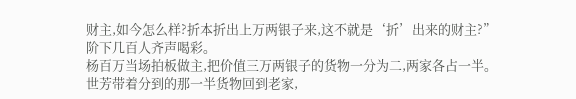财主,如今怎么样?折本折出上万两银子来,这不就是‘折’出来的财主?”
阶下几百人齐声喝彩。
杨百万当场拍板做主,把价值三万两银子的货物一分为二,两家各占一半。
世芳带着分到的那一半货物回到老家,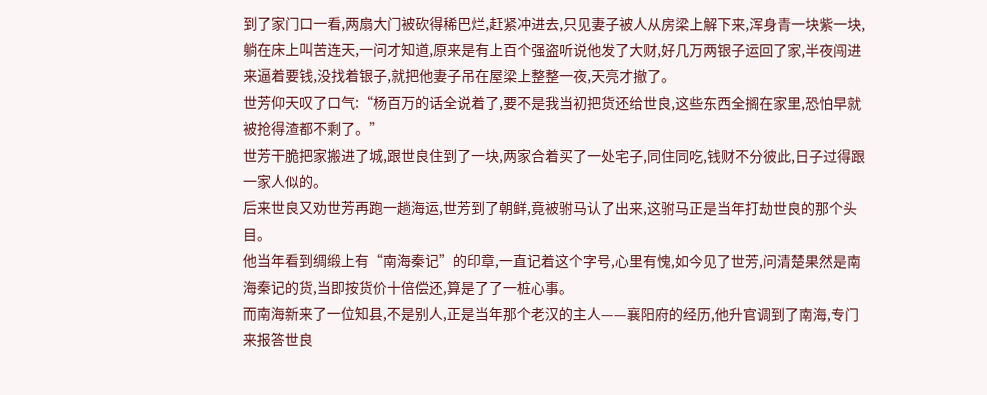到了家门口一看,两扇大门被砍得稀巴烂,赶紧冲进去,只见妻子被人从房梁上解下来,浑身青一块紫一块,躺在床上叫苦连天,一问才知道,原来是有上百个强盗听说他发了大财,好几万两银子运回了家,半夜闯进来逼着要钱,没找着银子,就把他妻子吊在屋梁上整整一夜,天亮才撤了。
世芳仰天叹了口气:“杨百万的话全说着了,要不是我当初把货还给世良,这些东西全搁在家里,恐怕早就被抢得渣都不剩了。”
世芳干脆把家搬进了城,跟世良住到了一块,两家合着买了一处宅子,同住同吃,钱财不分彼此,日子过得跟一家人似的。
后来世良又劝世芳再跑一趟海运,世芳到了朝鲜,竟被驸马认了出来,这驸马正是当年打劫世良的那个头目。
他当年看到绸缎上有“南海秦记”的印章,一直记着这个字号,心里有愧,如今见了世芳,问清楚果然是南海秦记的货,当即按货价十倍偿还,算是了了一桩心事。
而南海新来了一位知县,不是别人,正是当年那个老汉的主人——襄阳府的经历,他升官调到了南海,专门来报答世良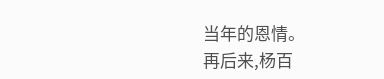当年的恩情。
再后来,杨百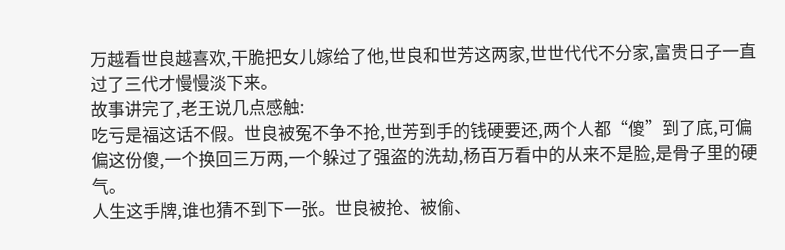万越看世良越喜欢,干脆把女儿嫁给了他,世良和世芳这两家,世世代代不分家,富贵日子一直过了三代才慢慢淡下来。
故事讲完了,老王说几点感触:
吃亏是福这话不假。世良被冤不争不抢,世芳到手的钱硬要还,两个人都“傻”到了底,可偏偏这份傻,一个换回三万两,一个躲过了强盗的洗劫,杨百万看中的从来不是脸,是骨子里的硬气。
人生这手牌,谁也猜不到下一张。世良被抢、被偷、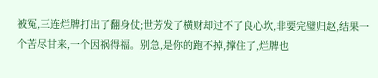被冤,三连烂牌打出了翻身仗;世芳发了横财却过不了良心坎,非要完璧归赵,结果一个苦尽甘来,一个因祸得福。别急,是你的跑不掉,撑住了,烂牌也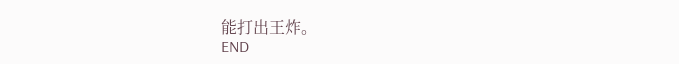能打出王炸。
END